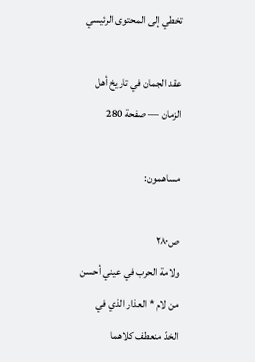تخطي إلى المحتوى الرئيسي

عقد الجمان في تاريخ أهل الزمان — صفحة 280

مساهمون:

ص٢٨٠
ولامة الحرب في عيني أحسن من لام * العذار الذي في الخدّ منعطف كلاهما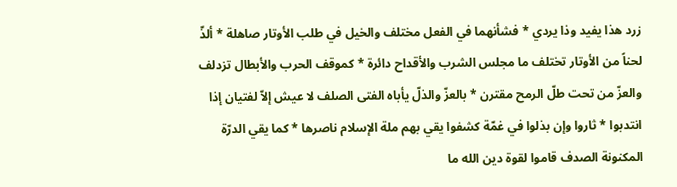زرد هذا يفيد وذا يردي * فشأنهما في الفعل مختلف والخيل في طلب الأوتار صاهلة * ألذّ لحناً من الأوتار تختلف ما مجلس الشرب والأقداح دائرة * كموقف الحرب والأبطال تزدلف والعزّ من تحت طلّ الرمح مقترن * بالعزّ والذلّ يأباه الفتى الصلف لا عيش إلاّ لفتيان إذا انتدبوا * ثاروا وإن بذلوا في غمّة كشفوا يقي بهم ملة الإسلام ناصرها * كما يقي الدرّة المكنونة الصدف قاموا لقوة دين الله ما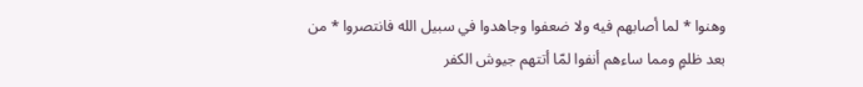وهنوا * لما أصابهم فيه ولا ضعفوا وجاهدوا في سبيل الله فانتصروا * من بعد ظلمٍ ومما ساءهم أنفوا لمّا أتتهم جيوش الكفر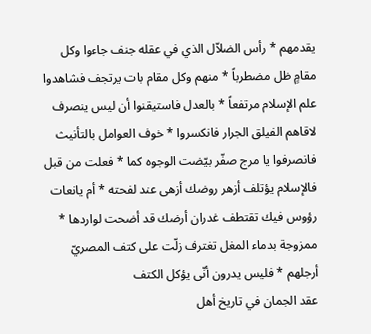يقدمهم * رأس الضلاّل الذي في عقله جنف جاءوا وكل مقامٍ ظل مضطرباً * منهم وكل مقام بات يرتجف فشاهدوا علم الإسلام مرتفعاً * بالعدل فاستيقنوا أن ليس ينصرف لاقاهم الفيلق الجرار فانكسروا * خوف العوامل بالتأنيث فانصرفوا يا مرج صفّر بيّضت الوجوه كما * فعلت من قبل فالإسلام يؤتلف أزهر روضك أزهى عند لفحته * أم يانعات رؤوس فيك تقتطف غدران أرضك قد أضحت لواردها * ممزوجة بدماء المغل تغترف زلّت على كتف المصريّ أرجلهم * فليس يدرون أنّى يؤكل الكتف
عقد الجمان في تاريخ أهل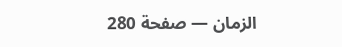الزمان — صفحة 280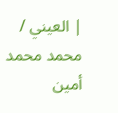| العيني / محمد محمد أمين